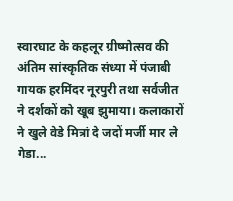स्वारघाट के कहलूर ग्रीष्मोत्सव की अंतिम सांस्कृतिक संध्या में पंजाबी गायक हरमिंदर नूरपुरी तथा सर्वजीत ने दर्शकों को खूब झुमाया। कलाकारों ने खुले वेडे मित्रां दे जदों मर्जी मार ले गेडा...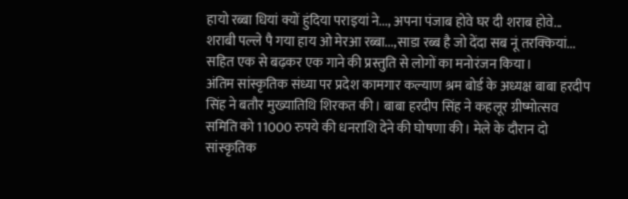हायो रब्बा धियां क्यों हुंदिया पराइयां ने..., अपना पंजाब होवे घर दी शराब होवे... शराबी पल्ले पै गया हाय ओ मेरआ रब्बा...,साडा रब्ब है जो देंदा सब नूं तरक्कियां... सहित एक से बढ़कर एक गाने की प्रस्तुति से लोगों का मनोरंजन किया।
अंतिम सांस्कृतिक संध्या पर प्रदेश कामगार कल्याण श्रम बोर्ड के अध्यक्ष बाबा हरदीप सिंह ने बतौर मुख्यातिथि शिरकत की। बाबा हरदीप सिंह ने कहलूर ग्रीष्मोत्सव समिति को 11000 रुपये की धनराशि देने की घोषणा की। मेले के दौरान दो सांस्कृतिक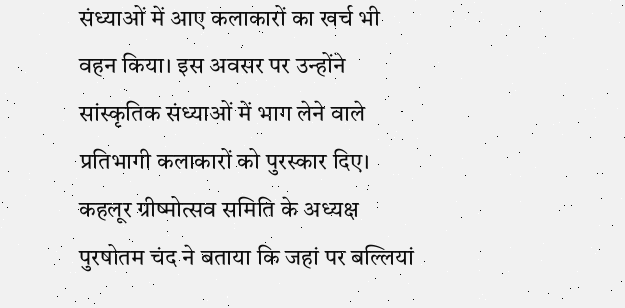संध्याओं में आए कलाकारों का खर्च भी वहन किया। इस अवसर पर उन्होंने सांस्कृतिक संध्याओं में भाग लेने वाले प्रतिभागी कलाकारों को पुरस्कार दिए।
कहलूर ग्रीष्मोत्सव समिति के अध्यक्ष पुरषोतम चंद ने बताया कि जहां पर बल्लियां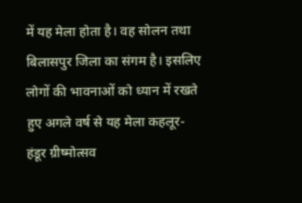में यह मेला होता है। वह सोलन तथा बिलासपुर जिला का संगम है। इसलिए लोगों की भावनाओं को ध्यान में रखते हुए अगले वर्ष से यह मेला कहलूर-हंडूर ग्रीष्मोत्सव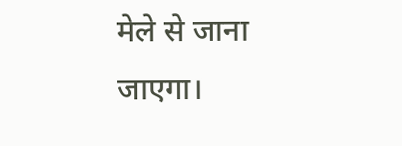मेले से जाना जाएगा।